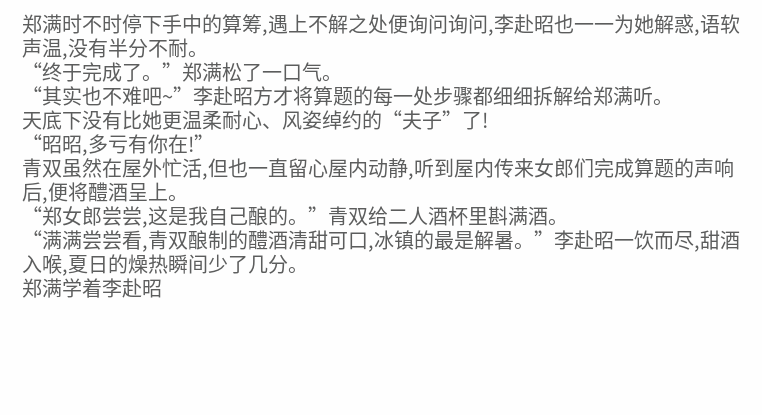郑满时不时停下手中的算筹,遇上不解之处便询问询问,李赴昭也一一为她解惑,语软声温,没有半分不耐。
“终于完成了。”郑满松了一口气。
“其实也不难吧~”李赴昭方才将算题的每一处步骤都细细拆解给郑满听。
天底下没有比她更温柔耐心、风姿绰约的“夫子”了!
“昭昭,多亏有你在!”
青双虽然在屋外忙活,但也一直留心屋内动静,听到屋内传来女郎们完成算题的声响后,便将醴酒呈上。
“郑女郎尝尝,这是我自己酿的。”青双给二人酒杯里斟满酒。
“满满尝尝看,青双酿制的醴酒清甜可口,冰镇的最是解暑。”李赴昭一饮而尽,甜酒入喉,夏日的燥热瞬间少了几分。
郑满学着李赴昭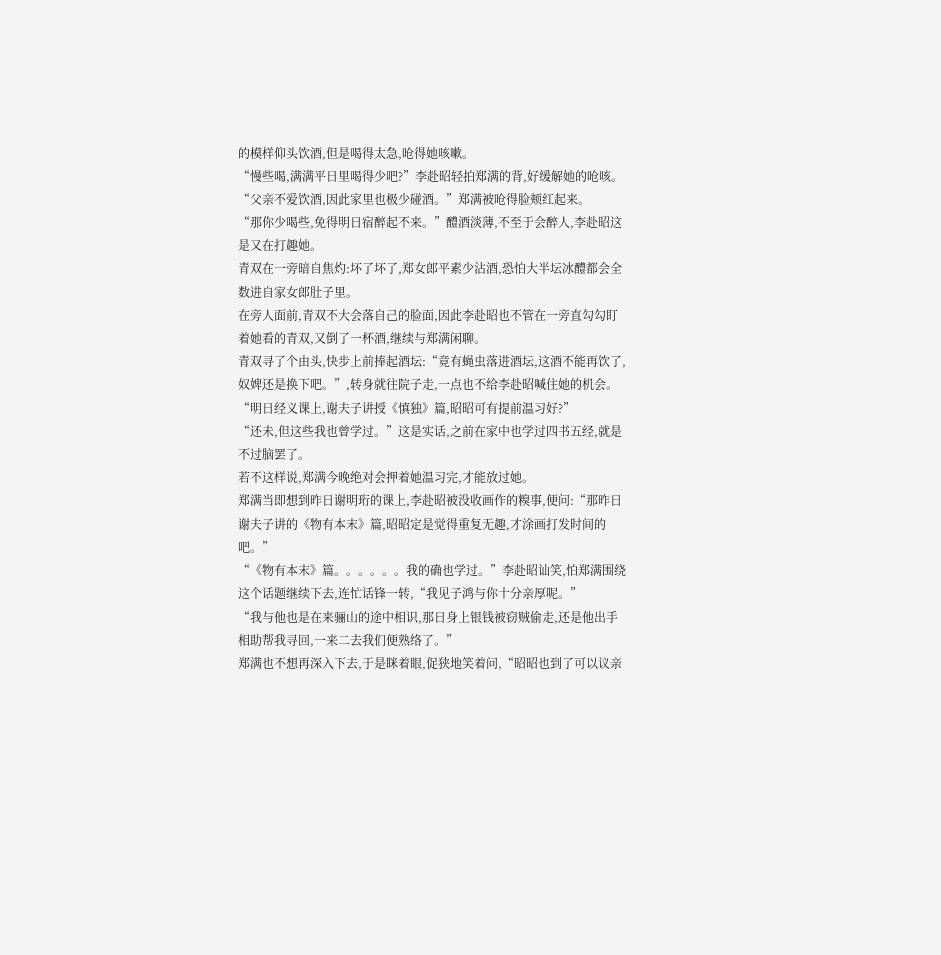的模样仰头饮酒,但是喝得太急,呛得她咳嗽。
“慢些喝,满满平日里喝得少吧?”李赴昭轻拍郑满的背,好缓解她的呛咳。
“父亲不爱饮酒,因此家里也极少碰酒。”郑满被呛得脸颊红起来。
“那你少喝些,免得明日宿醉起不来。”醴酒淡薄,不至于会醉人,李赴昭这是又在打趣她。
青双在一旁暗自焦灼:坏了坏了,郑女郎平素少沾酒,恐怕大半坛冰醴都会全数进自家女郎肚子里。
在旁人面前,青双不大会落自己的脸面,因此李赴昭也不管在一旁直勾勾盯着她看的青双,又倒了一杯酒,继续与郑满闲聊。
青双寻了个由头,快步上前捧起酒坛:“竟有蝇虫落进酒坛,这酒不能再饮了,奴婢还是换下吧。”,转身就往院子走,一点也不给李赴昭喊住她的机会。
“明日经义课上,谢夫子讲授《慎独》篇,昭昭可有提前温习好?”
“还未,但这些我也曾学过。”这是实话,之前在家中也学过四书五经,就是不过脑罢了。
若不这样说,郑满今晚绝对会押着她温习完,才能放过她。
郑满当即想到昨日谢明珩的课上,李赴昭被没收画作的糗事,便问:“那昨日谢夫子讲的《物有本末》篇,昭昭定是觉得重复无趣,才涂画打发时间的吧。”
“《物有本末》篇。。。。。。我的确也学过。”李赴昭讪笑,怕郑满围绕这个话题继续下去,连忙话锋一转,“我见子鸿与你十分亲厚呢。”
“我与他也是在来骊山的途中相识,那日身上银钱被窃贼偷走,还是他出手相助帮我寻回,一来二去我们便熟络了。”
郑满也不想再深入下去,于是眯着眼,促狭地笑着问,“昭昭也到了可以议亲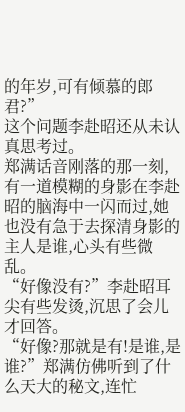的年岁,可有倾慕的郎君?”
这个问题李赴昭还从未认真思考过。
郑满话音刚落的那一刻,有一道模糊的身影在李赴昭的脑海中一闪而过,她也没有急于去探清身影的主人是谁,心头有些微乱。
“好像没有?”李赴昭耳尖有些发烫,沉思了会儿才回答。
“好像?那就是有!是谁,是谁?”郑满仿佛听到了什么天大的秘文,连忙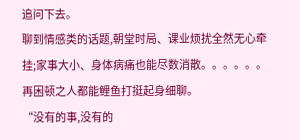追问下去。
聊到情感类的话题,朝堂时局、课业烦扰全然无心牵挂;家事大小、身体病痛也能尽数消散。。。。。。再困顿之人都能鲤鱼打挺起身细聊。
“没有的事,没有的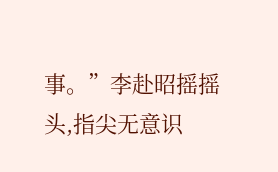事。”李赴昭摇摇头,指尖无意识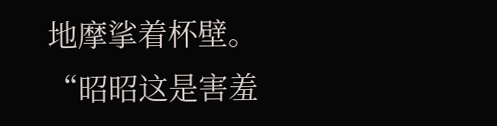地摩挲着杯壁。
“昭昭这是害羞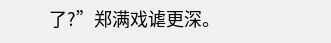了?”郑满戏谑更深。